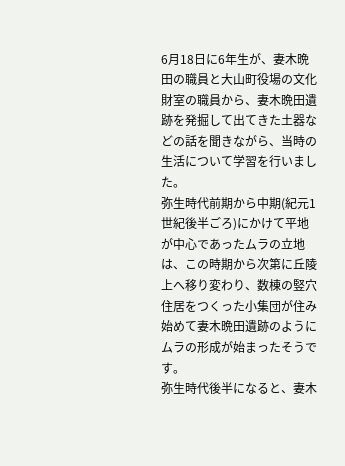6月18日に6年生が、妻木晩田の職員と大山町役場の文化財室の職員から、妻木晩田遺跡を発掘して出てきた土器などの話を聞きながら、当時の生活について学習を行いました。
弥生時代前期から中期(紀元1世紀後半ごろ)にかけて平地が中心であったムラの立地は、この時期から次第に丘陵上へ移り変わり、数棟の竪穴住居をつくった小集団が住み始めて妻木晩田遺跡のようにムラの形成が始まったそうです。
弥生時代後半になると、妻木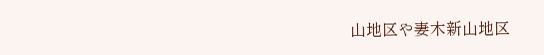山地区や妻木新山地区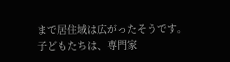まで居住域は広がったそうです。
子どもたちは、専門家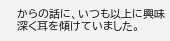からの話に、いつも以上に興味深く耳を傾けていました。